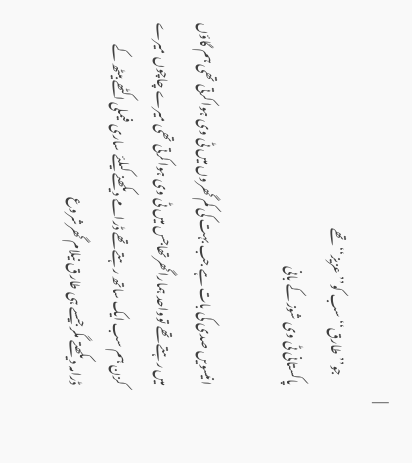|
            جو’’طارق‘‘ سب کو’’عزیز‘‘تھے
        پاکستانی ٹی وی شوز کے بانی

        انیسویں صدی کی بات ہے جب بہت کی کم گھروں میں ٹی وی ہواکرتی تھی ہم گاؤں
        میں رہتے تھے توواحد ہماراگھرتھاجس میں ٹی وی ہواکرتی تھی میرے چاچوں میرے
        کزن ہم سب ایک ساتھ رہتے تھے ڈرامے دیکھنے کیلئے ساری فیملی اکٹھے بیٹھ کے
        ڈرامہ دیکھتے مگرجیسے ہی طارق نیلام گھرشروع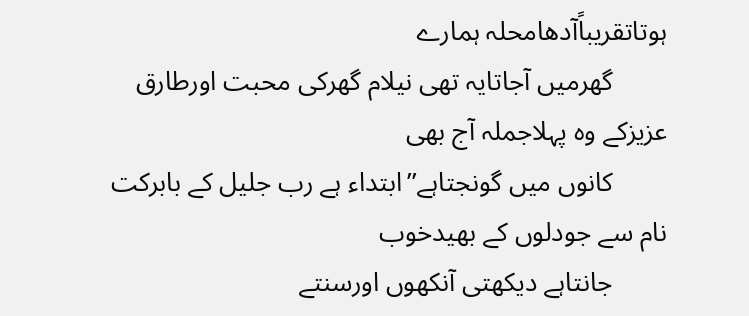ہوتاتقریباًآدھامحلہ ہمارے
        گھرمیں آجاتایہ تھی نیلام گھرکی محبت اورطارق عزیزکے وہ پہلاجملہ آج بھی
        کانوں میں گونجتاہے’’ابتداء ہے رب جلیل کے بابرکت نام سے جودلوں کے بھیدخوب
        جانتاہے دیکھتی آنکھوں اورسنتے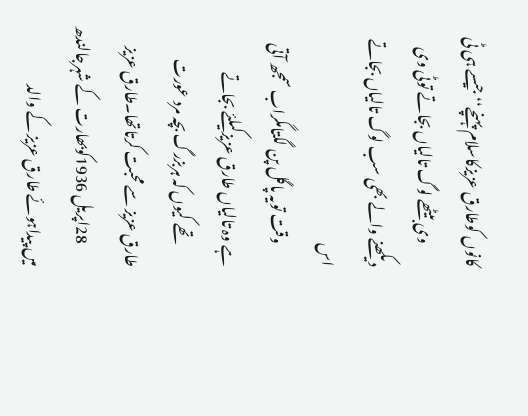کانوں کوطارق عزیزکاسلام پہنچے‘‘جیسے ہی ٹی
        وی بیٹھے لوگ تالیاں بجاتے توٹی وی دیکھنے والے بھی سب لوگ تالیاں بجاتے اس
        وقت تویہ پاگل پن لگتامگراب سمجھ آتی ہے وہ تالیاں طارق عزیزکیلئے بجاتے
        تھے کیوں کہ ہربزرگ بچہ مرد عورت طارق عزیز سے محبت کرتاتھا۔طارق عزیز
        28اپریل 1936کوبھارت کے شہرجالندھ میں پیداہوئے طارق عزیز کے والد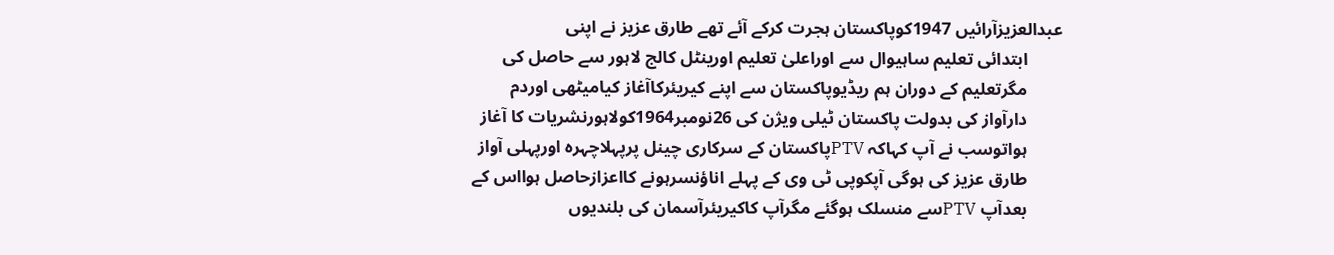عبدالعزیزآرائیں 1947کوپاکستان ہجرت کرکے آئے تھے طارق عزیز نے اپنی
        ابتدائی تعلیم ساہیوال سے اوراعلیٰ تعلیم اورینٹل کالج لاہور سے حاصل کی
        مگرتعلیم کے دوران ہم ریڈیوپاکستان سے اپنے کیریئرکاآغاز کیامیٹھی اوردم
        دارآواز کی بدولت پاکستان ٹیلی ویژن کی 26نومبر1964کولاہورنشریات کا آغاز
        ہواتوسب نے آپ کہاکہ PTVپاکستان کے سرکاری چینل پرپہلاچہرہ اورپہلی آواز
        طارق عزیز کی ہوگی آپکوپی ٹی وی کے پہلے اناؤنسرہونے کااعزازحاصل ہوااس کے
        بعدآپ PTVسے منسلک ہوگئے مگرآپ کاکیریئرآسمان کی بلندیوں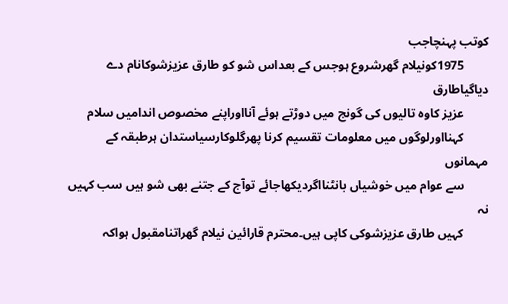کوتب پہنچاجب
        1975کونیلام گھرشروع ہوجس کے بعداس شو کو طارق عزیزشوکانام دے دیاگیاطارق
        عزیز کاوہ تالیوں کی گونج میں دوڑتے ہوئے آنااوراپنے مخصوص اندامیں سلام
        کہنااورلوگوں میں معلومات تقسیم کرنا پھرگلوکارسیاستدان ہرطبقہ کے مہمانوں
        سے عوام میں خوشیاں بانٹنااگردیکھاجائے توآج کے جتنے بھی شو ہیں سب کہیں نہ
        کہیں طارق عزیزشوکی کاپی ہیں۔محترم قارائین نیلام گھراتنامقبول ہواکہ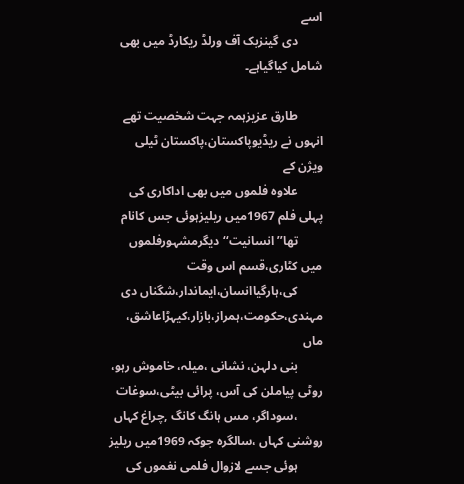اسے
        دی گینزبک آف ورلڈ ریکارڈ میں بھی شامل کیاگیاہے۔

        طارق عزیزہمہ جہت شخصیت تھے انہوں نے ریڈیوپاکستان،پاکستان ٹیلی ویژن کے
        علاوہ فلموں میں بھی اداکاری کی پہلی فلم 1967میں ریلیزہوئی جس کانام
        تھا’’انسانیت‘‘دیگرمشہورفلموں میں کٹاری،قسم اس وقت
        کی،ہارگیاانسان،ایماندار،شگناں دی مہندی،حکومت،ہمراز،بازار،کیہڑاعاشق، ماں
        بنی دلہن، نشانی ،میلہ، خاموش رہو، روٹی پیاملن کی آس، پرائی بیٹی،سوغات
        ،سوداگر، مس ہانگ کانگ ,چراغ کہاں روشنی کہاں ،سالگرہ جوکہ 1969میں ریلیز
        ہوئی جسے لازوال فلمی نغموں کی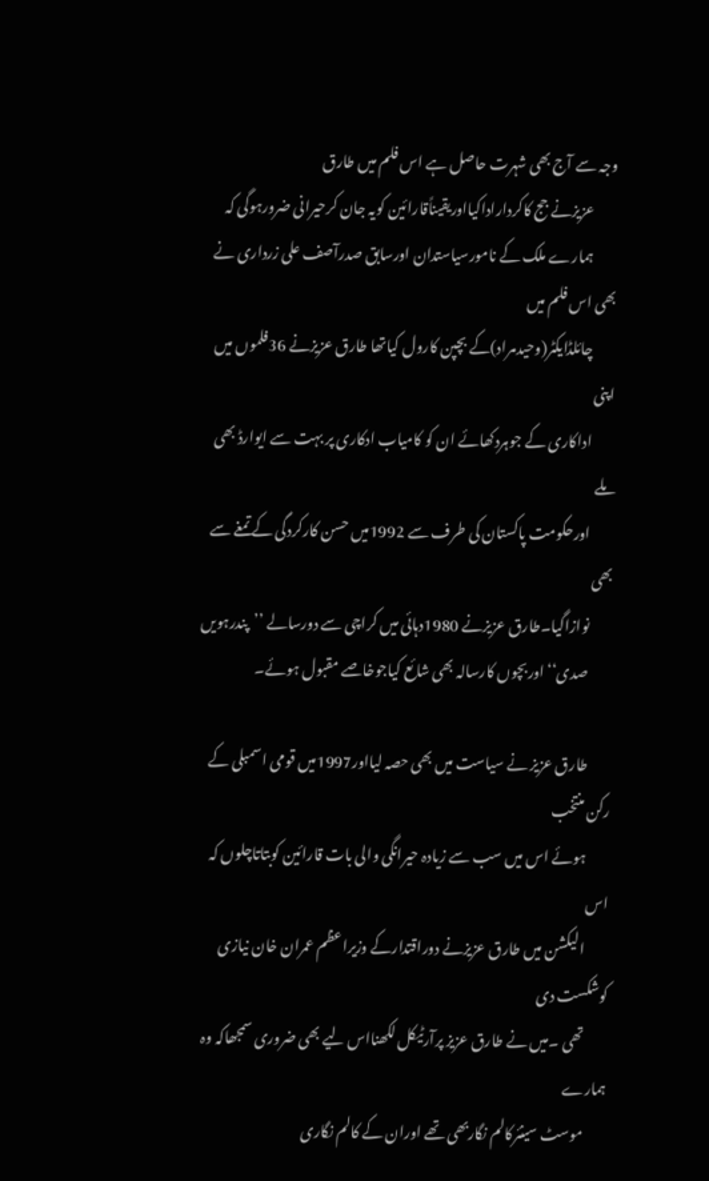وجہ سے آج بھی شہرت حاصل ہے اس فلم میں طارق
        عزیزنے جج کاکرداراداکیااوریقیناًقارائین کویہ جان کرحیرانی ضرورہوگی کہ
        ہمارے ملک کے نامورسیاستدان اورسابق صدرآصف علی زرداری نے بھی اس فلم میں
        چائلڈایکٹر(وحیدمراد)کے بچپن کارول کیاتھا طارق عزیزنے 36فلموں میں اپنی
        اداکاری کے جوہردکھائے ان کو کامیاب ادکاری پر بہت سے ایوارڈ بھی ملے
        اورحکومت پاکستان کی طرف سے 1992میں حسن کارکردگی کے تمغے سے بھی
        نوازاگیا۔طارق عزیزنے 1980دہائی میں کراچی سے دورسالے ’’پندرہویں
        صدی‘‘اوربچوں کارسالہ بھی شائع کیاجوخاصے مقبول ہوئے۔

        طارق عزیز نے سیاست میں بھی حصہ لیااور1997میں قومی اسمبلی کے رکن منتخب
        ہوئے اس میں سب سے زیادہ حیرانگی والی بات قارائین کوبتاتاچلوں کہ اس
        الیکشن میں طارق عزیزنے دوراقتدارکے وزیراعظم عمران خان نیازی کوشکست دی
        تھی ۔میں نے طارق عزیز پرآرٹیکل لکھنااس لیے بھی ضروری سمجھاکہ وہ ہمارے
        موسٹ سینئرکالم نگاربھی تھے اوران کے کالم نگاری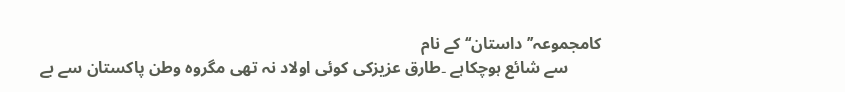کامجموعہ’’داستان‘‘کے نام
        سے شائع ہوچکاہے ۔طارق عزیزکی کوئی اولاد نہ تھی مگروہ وطن پاکستان سے بے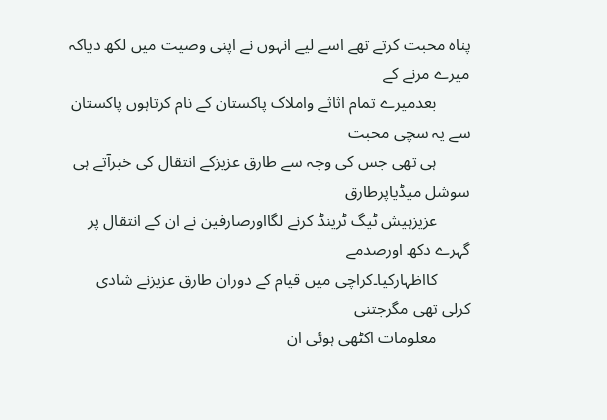پناہ محبت کرتے تھے اسے لیے انہوں نے اپنی وصیت میں لکھ دیاکہ میرے مرنے کے
        بعدمیرے تمام اثاثے واملاک پاکستان کے نام کرتاہوں پاکستان سے یہ سچی محبت
        ہی تھی جس کی وجہ سے طارق عزیزکے انتقال کی خبرآتے ہی سوشل میڈیاپرطارق
        عزیزہیش ٹیگ ٹرینڈ کرنے لگااورصارفین نے ان کے انتقال پر گہرے دکھ اورصدمے
        کااظہارکیا۔کراچی میں قیام کے دوران طارق عزیزنے شادی کرلی تھی مگرجتنی
        معلومات اکٹھی ہوئی ان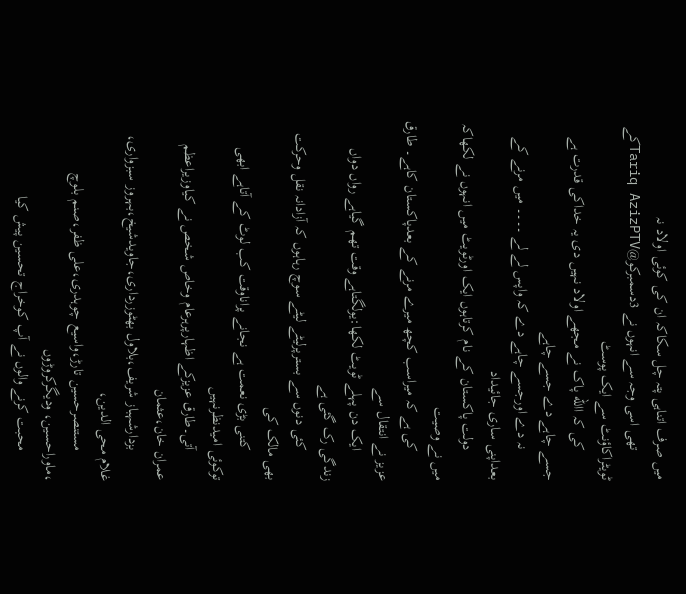میں صرف اتناہی پتہ چل سکاکہ ان کی کوئی اولاد نہ
        تھی اسی وجہ سے انہوں نے 3دسمبرکو@Tariq AzizPTVکے ٹویٹراکاؤنٹ سے ایک پوسٹ
        کی کہ االله پاک نے مجھے اولاد نہیں دی یہ خداکی قدرت ہے جسے چاہے دے جسے چاہے
        نہ دے اورجسے چاہے دے کہ واپس لے لے ۔۔۔۔ میں مرنے کے بعداپنی ساری جائیداد
        دولت پاکستان کے نام کرتاہوں ایک اورٹویٹ میں انہوں نے لکھاکہ میں نے وصیت
        کی ہے کہ میراسب کچھ میرے مرنے کے بعدپاکستان کاہے۔ طارق عزیز نے انتقال سے
        ایک دن پہلے ٹویٹ لکھا:یولگتاہے وقت تھم گیاہے رواں دواں زندگی رک گئی ہے
        کئی دنوں سے بسترپرلیٹے لیٹے سوچ رہاہوں کہ آزادانہ نقل وحرکت بھی مالک کی
        کتنی بڑی نعمت ہے نجانے پراناوقت کب لوٹ کے آتاہے ابھی توکوئی امیدنظرنہیں
        آتی۔طارق عزیزکے اظہارپرہرعام وخاص شخص نے کیاوزیراعظم عمران خان،عثمان
        بزدارشہباز شریف،بلاول بھٹوزرداری،جاویدشیخ،بہروز سبزواری، غلام محی الدین،
        مستنصرحسین تارڑ،واسیع چوہدری،علی ظفر،صنم بلوچ ،ماوراحسین، ودیگرکروڑوں
        محبت کرنے والوں نے آپ کوخراج تحسین پیش کیا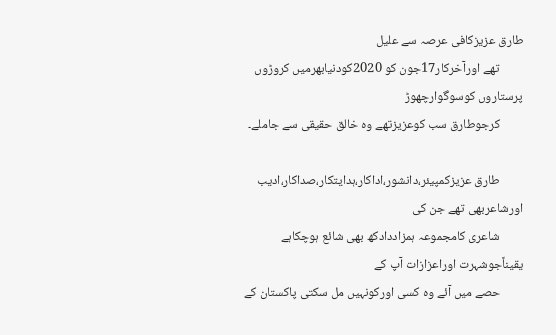طارق عزیزکافی عرصہ سے علیل
        تھے اورآخرکار17جون کو 2020کودنیابھرمیں کروڑوں پرستاروں کوسوگوارچھوڑ
        کرجوطارق سب کوعزیزتھے وہ خالق حقیقی سے جاملے۔

        طارق عزیزکمپیئر،دانشور،اداکار،ہدایتکار،صداکار،ادیب اورشاعربھی تھے جن کی
        شاعری کامجموعہ ہمزاددادکھ بھی شائع ہوچکاہے یقیناًجوشہرت اوراعزازات آپ کے
        حصے میں آئے وہ کسی اورکونہیں مل سکتی پاکستان کے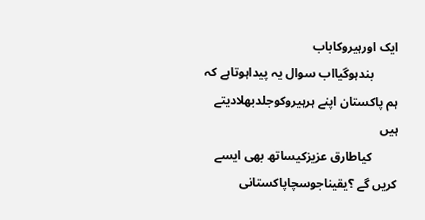ایک اورہیروکاباب
        بندہوگیااب سوال یہ پیداہوتاہے کہ ہم پاکستان اپنے ہرہیروکوجلدبھلادیتے ہیں
        کیاطارق عزیزکیساتھ بھی ایسے کریں گے ؟یقیناجوسچاپاکستانی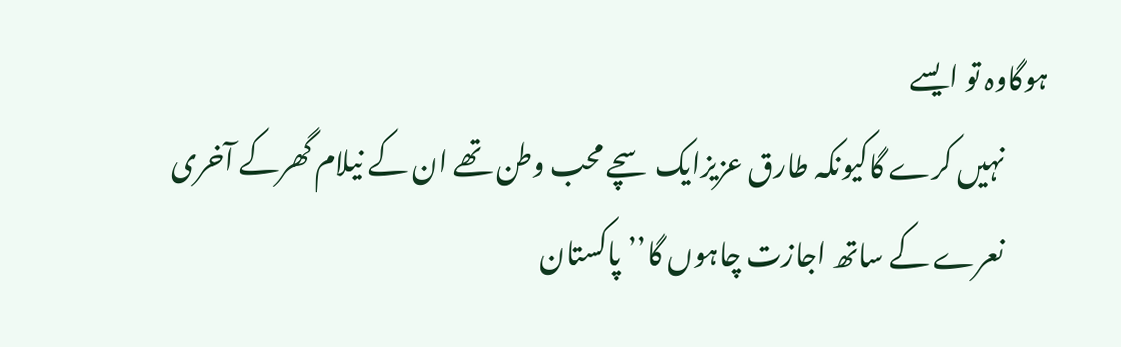ہوگاوہ تو ایسے
        نہیں کرے گاکیونکہ طارق عزیزایک سچے محب وطن تھے ان کے نیلام گھرکے آخری
        نعرے کے ساتھ اجازت چاہوں گا’’پاکستان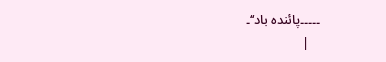۔۔۔۔۔پائندہ باد‘‘۔
   |